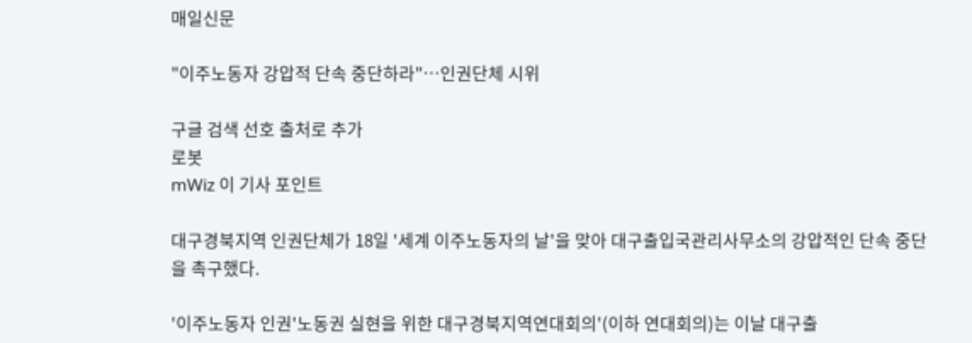매일신문

"이주노동자 강압적 단속 중단하라"…인권단체 시위

구글 검색 선호 출처로 추가
로봇
mWiz 이 기사 포인트

대구경북지역 인권단체가 18일 '세계 이주노동자의 날'을 맞아 대구출입국관리사무소의 강압적인 단속 중단을 촉구했다.

'이주노동자 인권'노동권 실현을 위한 대구경북지역연대회의'(이하 연대회의)는 이날 대구출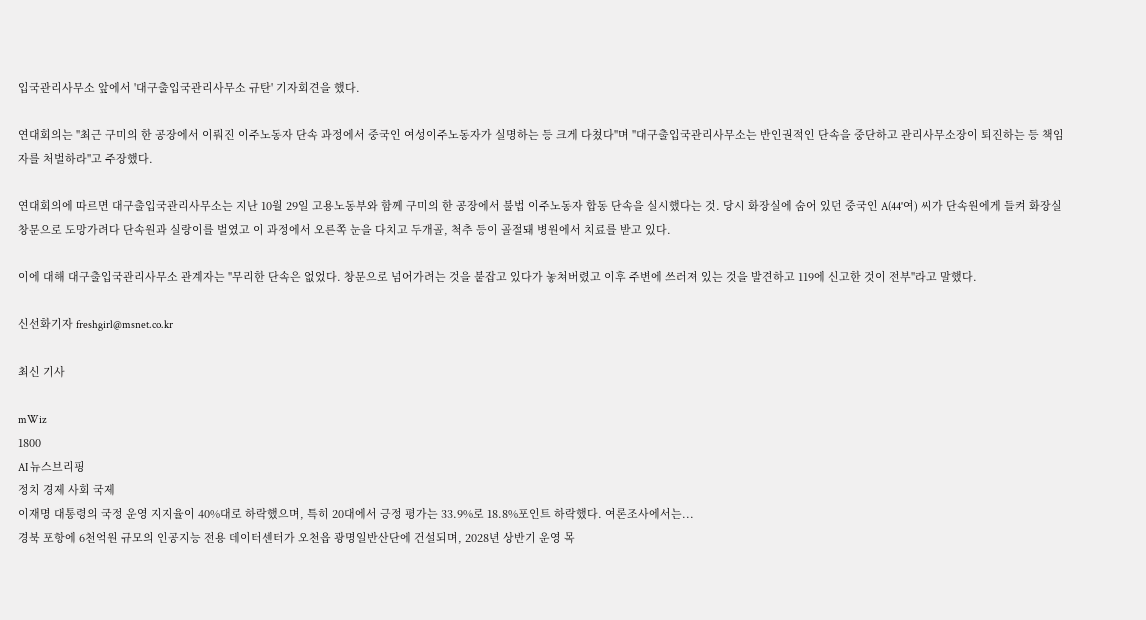입국관리사무소 앞에서 '대구출입국관리사무소 규탄' 기자회견을 했다.

연대회의는 "최근 구미의 한 공장에서 이뤄진 이주노동자 단속 과정에서 중국인 여성이주노동자가 실명하는 등 크게 다쳤다"며 "대구출입국관리사무소는 반인권적인 단속을 중단하고 관리사무소장이 퇴진하는 등 책임자를 처벌하라"고 주장했다.

연대회의에 따르면 대구출입국관리사무소는 지난 10월 29일 고용노동부와 함께 구미의 한 공장에서 불법 이주노동자 합동 단속을 실시했다는 것. 당시 화장실에 숨어 있던 중국인 A(44'여) 씨가 단속원에게 들켜 화장실 창문으로 도망가려다 단속원과 실랑이를 벌였고 이 과정에서 오른쪽 눈을 다치고 두개골, 척추 등이 골절돼 병원에서 치료를 받고 있다.

이에 대해 대구출입국관리사무소 관계자는 "무리한 단속은 없었다. 창문으로 넘어가려는 것을 붙잡고 있다가 놓쳐버렸고 이후 주변에 쓰러져 있는 것을 발견하고 119에 신고한 것이 전부"라고 말했다.

신선화기자 freshgirl@msnet.co.kr

최신 기사

mWiz
1800
AI 뉴스브리핑
정치 경제 사회 국제
이재명 대통령의 국정 운영 지지율이 40%대로 하락했으며, 특히 20대에서 긍정 평가는 33.9%로 18.8%포인트 하락했다. 여론조사에서는...
경북 포항에 6천억원 규모의 인공지능 전용 데이터센터가 오천읍 광명일반산단에 건설되며, 2028년 상반기 운영 목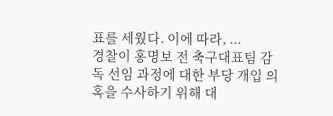표를 세웠다. 이에 따라, ...
경찰이 홍명보 전 축구대표팀 감독 선임 과정에 대한 부당 개입 의혹을 수사하기 위해 대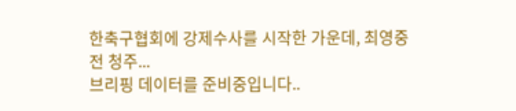한축구협회에 강제수사를 시작한 가운데, 최영중 전 청주...
브리핑 데이터를 준비중입니다..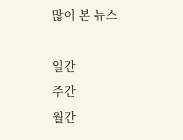많이 본 뉴스

일간
주간
월간